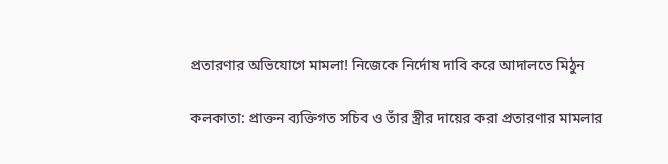প্রতারণার অভিযোগে মামলা! নিজেকে নির্দোষ দাবি করে আদালতে মিঠুন

কলকাতা: প্রাক্তন ব্যক্তিগত সচিব ও তাঁর স্ত্রীর দায়ের করা প্রতারণার মামলার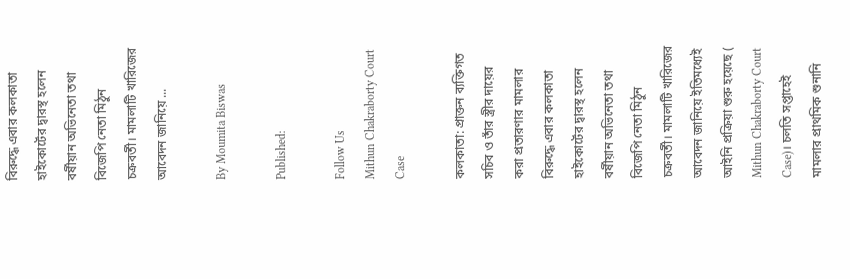বিরুদ্ধে এবার কলকাতা হাইকোর্টের দ্বারস্থ হলেন বর্ষীয়ান অভিনেতা তথা বিজেপি নেতা মিঠুন চক্রবর্তী। মামলাটি খারিজের আবেদন জানিয়ে ...

By Moumita Biswas

Published:

Follow Us
Mithun Chakraborty Court Case

কলকাতা: প্রাক্তন ব্যক্তিগত সচিব ও তাঁর স্ত্রীর দায়ের করা প্রতারণার মামলার বিরুদ্ধে এবার কলকাতা হাইকোর্টের দ্বারস্থ হলেন বর্ষীয়ান অভিনেতা তথা বিজেপি নেতা মিঠুন চক্রবর্তী। মামলাটি খারিজের আবেদন জানিয়ে ইতিমধ্যেই আইনি প্রক্রিয়া শুরু হয়েছে ( Mithun Chakraborty Court Case)। চলতি সপ্তাহেই মামলার প্রাথমিক শুনানি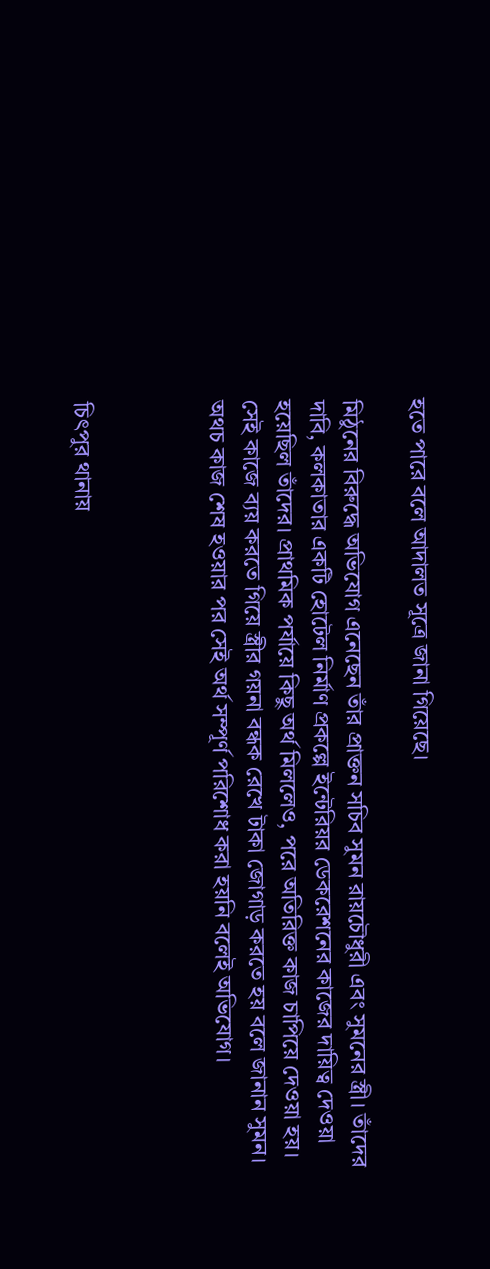হতে পারে বলে আদালত সূত্রে জানা গিয়েছে।

মিঠুনের বিরুদ্ধে অভিযোগ এনেছেন তাঁর প্রাক্তন সচিব সুমন রায়চৌধুরী এবং সুমনের স্ত্রী। তাঁদের দাবি, কলকাতার একটি হোটেল নির্মাণ প্রকল্পে ইন্টেরিয়র ডেকরেশনের কাজের দায়িত্ব দেওয়া হয়েছিল তাঁদের। প্রাথমিক পর্যায়ে কিছু অর্থ মিললেও, পরে অতিরিক্ত কাজ চাপিয়ে দেওয়া হয়। সেই কাজে ব্যয় করতে গিয়ে স্ত্রীর গয়না বন্ধক রেখে টাকা জোগাড় করতে হয় বলে জানান সুমন। অথচ কাজ শেষ হওয়ার পর সেই অর্থ সম্পূর্ণ পরিশোধ করা হয়নি বলেই অভিযোগ।



চিৎপুর থানায়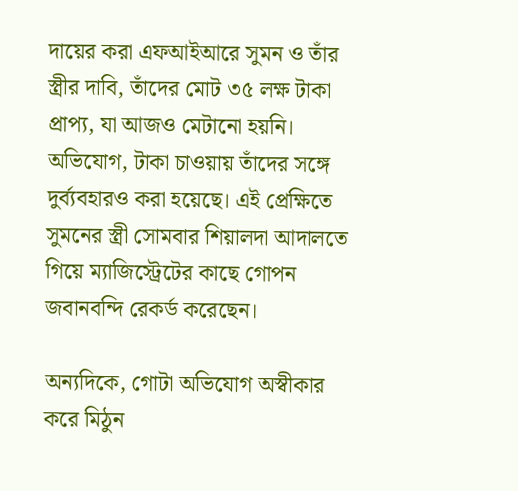দায়ের করা এফআইআরে সুমন ও তাঁর স্ত্রীর দাবি, তাঁদের মোট ৩৫ লক্ষ টাকা প্রাপ্য, যা আজও মেটানো হয়নি। অভিযোগ, টাকা চাওয়ায় তাঁদের সঙ্গে দুর্ব্যবহারও করা হয়েছে। এই প্রেক্ষিতে সুমনের স্ত্রী সোমবার শিয়ালদা আদালতে গিয়ে ম্যাজিস্ট্রেটের কাছে গোপন জবানবন্দি রেকর্ড করেছেন।

অন্যদিকে, গোটা অভিযোগ অস্বীকার করে মিঠুন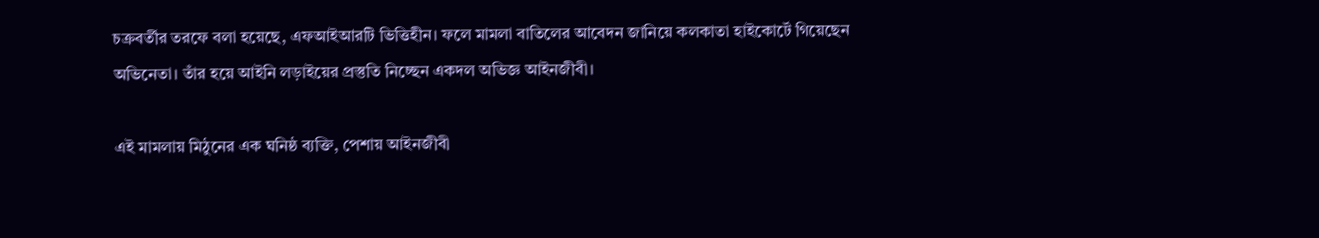চক্রবর্তীর তরফে বলা হয়েছে, এফআইআরটি ভিত্তিহীন। ফলে মামলা বাতিলের আবেদন জানিয়ে কলকাতা হাইকোর্টে গিয়েছেন অভিনেতা। তাঁর হয়ে আইনি লড়াইয়ের প্রস্তুতি নিচ্ছেন একদল অভিজ্ঞ আইনজীবী।

এই মামলায় মিঠুনের এক ঘনিষ্ঠ ব্যক্তি, পেশায় আইনজীবী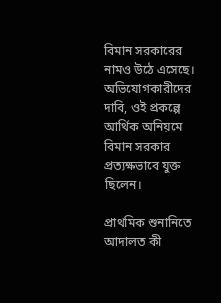বিমান সরকারের নামও উঠে এসেছে। অভিযোগকারীদের দাবি, ওই প্রকল্পে আর্থিক অনিয়মে বিমান সরকার প্রত্যক্ষভাবে যুক্ত ছিলেন।

প্রাথমিক শুনানিতে আদালত কী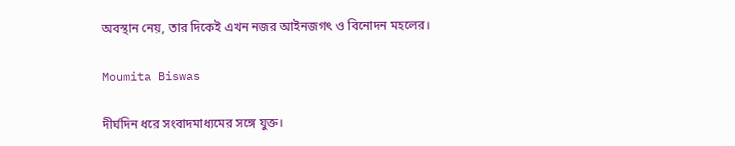অবস্থান নেয়, তার দিকেই এখন নজর আইনজগৎ ও বিনোদন মহলের।

Moumita Biswas

দীর্ঘদিন ধরে সংবাদমাধ্যমের সঙ্গে যুক্ত।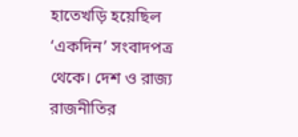হাতেখড়ি হয়েছিল ‘একদিন’ সংবাদপত্র থেকে। দেশ ও রাজ্য রাজনীতির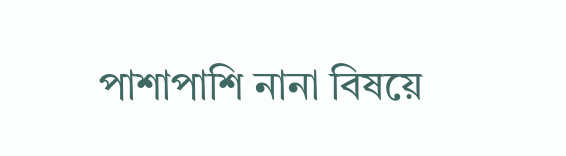পাশাপাশি নানা বিষয়ে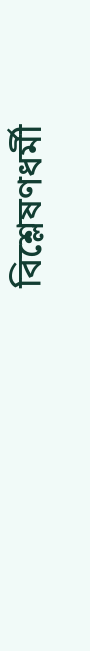বিশ্লেষণধর্মী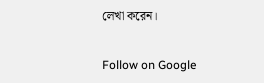লেখা করেন।

Follow on Google